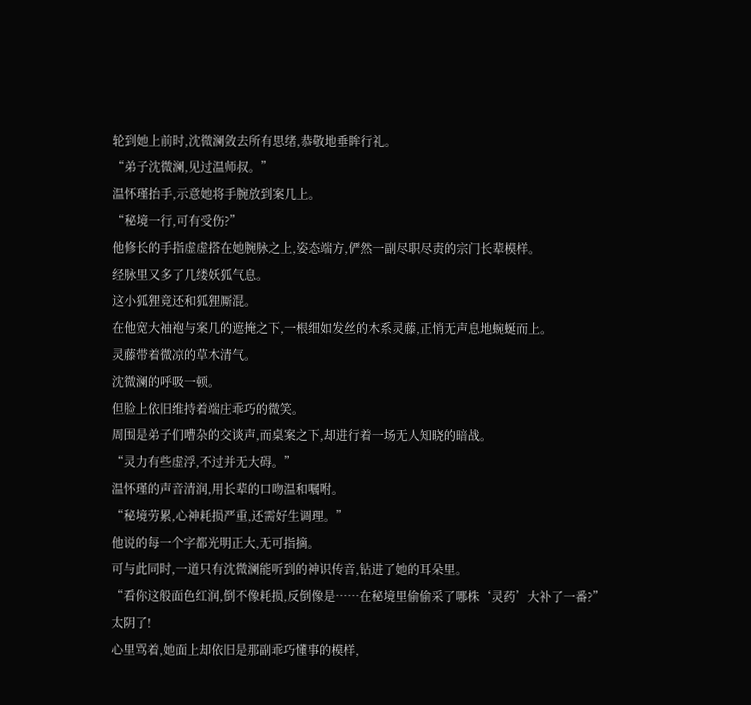轮到她上前时,沈微澜敛去所有思绪,恭敬地垂眸行礼。
“弟子沈微澜,见过温师叔。”
温怀瑾抬手,示意她将手腕放到案几上。
“秘境一行,可有受伤?”
他修长的手指虚虚搭在她腕脉之上,姿态端方,俨然一副尽职尽责的宗门长辈模样。
经脉里又多了几缕妖狐气息。
这小狐狸竟还和狐狸厮混。
在他宽大袖袍与案几的遮掩之下,一根细如发丝的木系灵藤,正悄无声息地蜿蜒而上。
灵藤带着微凉的草木清气。
沈微澜的呼吸一顿。
但脸上依旧维持着端庄乖巧的微笑。
周围是弟子们嘈杂的交谈声,而桌案之下,却进行着一场无人知晓的暗战。
“灵力有些虚浮,不过并无大碍。”
温怀瑾的声音清润,用长辈的口吻温和嘱咐。
“秘境劳累,心神耗损严重,还需好生调理。”
他说的每一个字都光明正大,无可指摘。
可与此同时,一道只有沈微澜能听到的神识传音,钻进了她的耳朵里。
“看你这般面色红润,倒不像耗损,反倒像是……在秘境里偷偷采了哪株‘灵药’大补了一番?”
太阴了!
心里骂着,她面上却依旧是那副乖巧懂事的模样,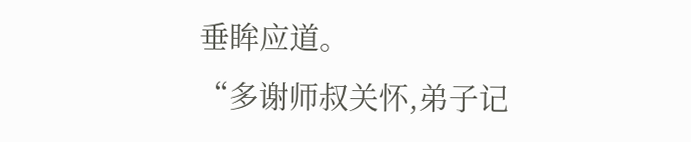垂眸应道。
“多谢师叔关怀,弟子记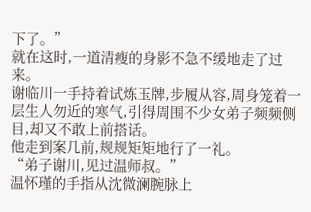下了。”
就在这时,一道清瘦的身影不急不缓地走了过来。
谢临川一手持着试炼玉牌,步履从容,周身笼着一层生人勿近的寒气,引得周围不少女弟子频频侧目,却又不敢上前搭话。
他走到案几前,规规矩矩地行了一礼。
“弟子谢川,见过温师叔。”
温怀瑾的手指从沈微澜腕脉上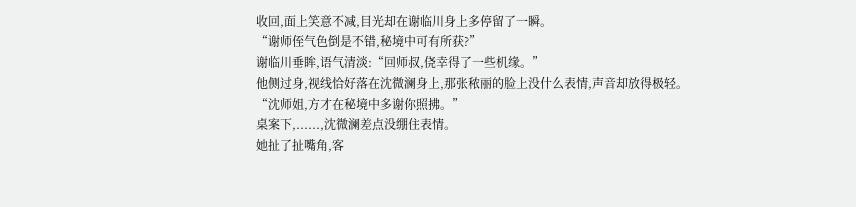收回,面上笑意不减,目光却在谢临川身上多停留了一瞬。
“谢师侄气色倒是不错,秘境中可有所获?”
谢临川垂眸,语气清淡:“回师叔,侥幸得了一些机缘。”
他侧过身,视线恰好落在沈微澜身上,那张秾丽的脸上没什么表情,声音却放得极轻。
“沈师姐,方才在秘境中多谢你照拂。”
桌案下,......,沈微澜差点没绷住表情。
她扯了扯嘴角,客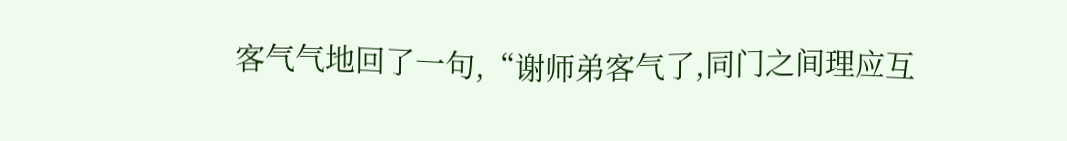客气气地回了一句,“谢师弟客气了,同门之间理应互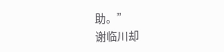助。”
谢临川却